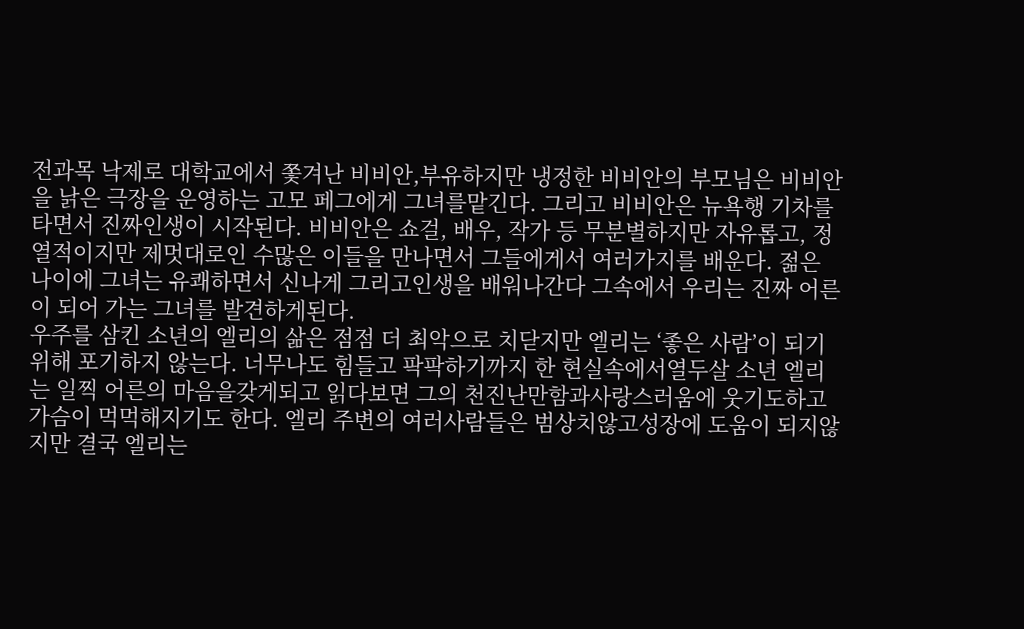전과목 낙제로 대학교에서 쫓겨난 비비안,부유하지만 냉정한 비비안의 부모님은 비비안을 낡은 극장을 운영하는 고모 페그에게 그녀를맡긴다. 그리고 비비안은 뉴욕행 기차를 타면서 진짜인생이 시작된다. 비비안은 쇼걸, 배우, 작가 등 무분별하지만 자유롭고, 정열적이지만 제멋대로인 수많은 이들을 만나면서 그들에게서 여러가지를 배운다. 젊은 나이에 그녀는 유쾌하면서 신나게 그리고인생을 배워나간다 그속에서 우리는 진짜 어른이 되어 가는 그녀를 발견하게된다.
우주를 삼킨 소년의 엘리의 삶은 점점 더 최악으로 치닫지만 엘리는 ‘좋은 사람’이 되기 위해 포기하지 않는다. 너무나도 힘들고 팍팍하기까지 한 현실속에서열두살 소년 엘리는 일찍 어른의 마음을갖게되고 읽다보면 그의 천진난만함과사랑스러움에 웃기도하고 가슴이 먹먹해지기도 한다. 엘리 주변의 여러사람들은 범상치않고성장에 도움이 되지않지만 결국 엘리는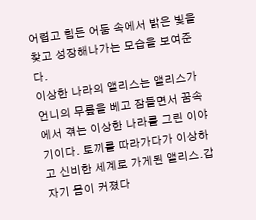어렵고 힘든 어둠 속에서 밝은 빛을 찾고 성장해나가는 모습을 보여준다.
이상한 나라의 앨리스는 앨리스가 언니의 무릎을 베고 잠들면서 꿈속에서 겪는 이상한 나라를 그린 이야기이다. 토끼를 따라가다가 이상하고 신비한 세계로 가게된 앨리스.갑자기 몸이 커졌다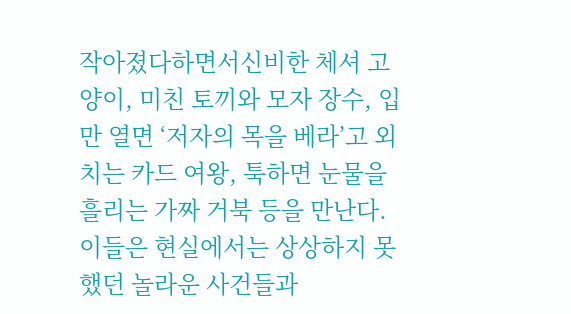작아졌다하면서신비한 체셔 고양이, 미친 토끼와 모자 장수, 입만 열면 ‘저자의 목을 베라’고 외치는 카드 여왕, 툭하면 눈물을 흘리는 가짜 거북 등을 만난다.이들은 현실에서는 상상하지 못했던 놀라운 사건들과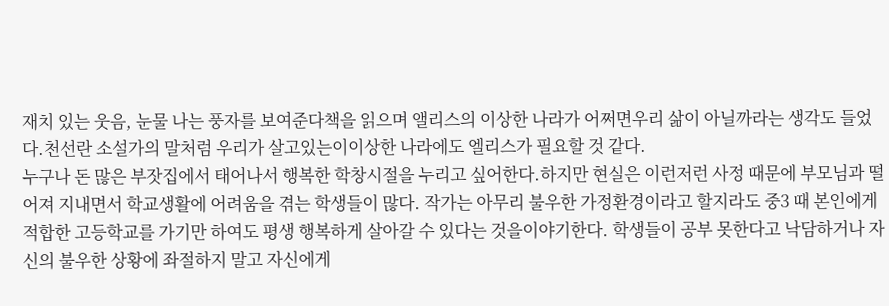재치 있는 웃음, 눈물 나는 풍자를 보여준다책을 읽으며 앨리스의 이상한 나라가 어쩌면우리 삶이 아닐까라는 생각도 들었다.천선란 소설가의 말처럼 우리가 살고있는이이상한 나라에도 엘리스가 필요할 것 같다.
누구나 돈 많은 부잣집에서 태어나서 행복한 학창시절을 누리고 싶어한다.하지만 현실은 이런저런 사정 때문에 부모님과 떨어져 지내면서 학교생활에 어려움을 겪는 학생들이 많다. 작가는 아무리 불우한 가정환경이라고 할지라도 중3 때 본인에게 적합한 고등학교를 가기만 하여도 평생 행복하게 살아갈 수 있다는 것을이야기한다. 학생들이 공부 못한다고 낙담하거나 자신의 불우한 상황에 좌절하지 말고 자신에게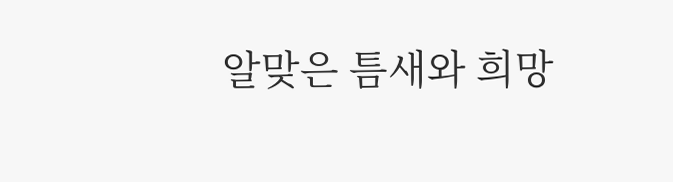알맞은 틈새와 희망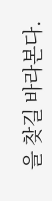을 찾길 바라본다.